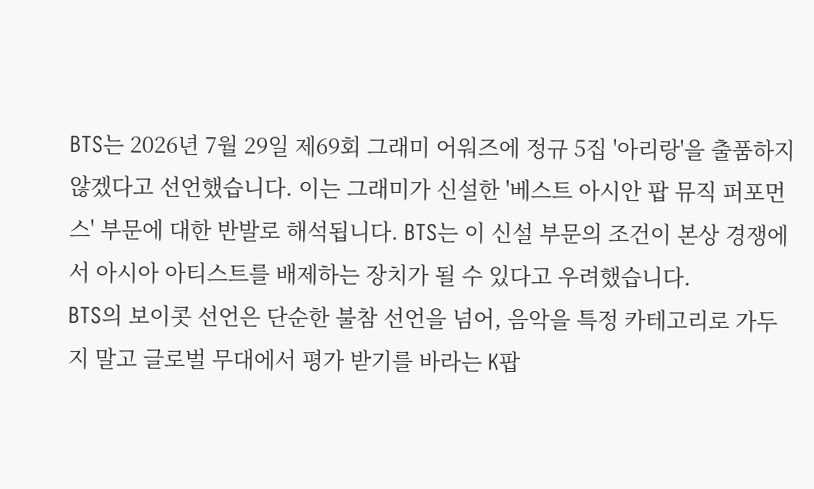BTS는 2026년 7월 29일 제69회 그래미 어워즈에 정규 5집 '아리랑'을 출품하지 않겠다고 선언했습니다. 이는 그래미가 신설한 '베스트 아시안 팝 뮤직 퍼포먼스' 부문에 대한 반발로 해석됩니다. BTS는 이 신설 부문의 조건이 본상 경쟁에서 아시아 아티스트를 배제하는 장치가 될 수 있다고 우려했습니다.
BTS의 보이콧 선언은 단순한 불참 선언을 넘어, 음악을 특정 카테고리로 가두지 말고 글로벌 무대에서 평가 받기를 바라는 K팝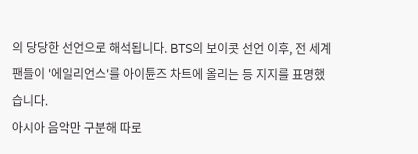의 당당한 선언으로 해석됩니다. BTS의 보이콧 선언 이후, 전 세계 팬들이 '에일리언스'를 아이튠즈 차트에 올리는 등 지지를 표명했습니다.
아시아 음악만 구분해 따로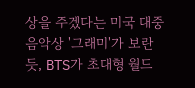상을 주겠다는 미국 대중음악상 '그래미'가 보란 듯, BTS가 초대형 월드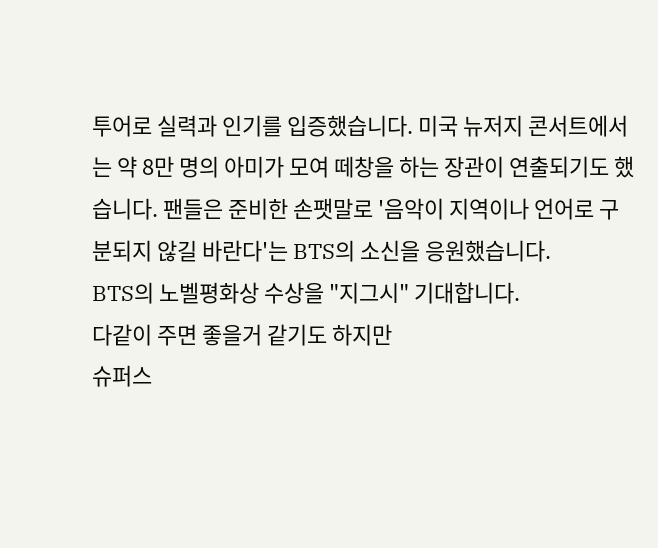투어로 실력과 인기를 입증했습니다. 미국 뉴저지 콘서트에서는 약 8만 명의 아미가 모여 떼창을 하는 장관이 연출되기도 했습니다. 팬들은 준비한 손팻말로 '음악이 지역이나 언어로 구분되지 않길 바란다'는 BTS의 소신을 응원했습니다.
BTS의 노벨평화상 수상을 "지그시" 기대합니다.
다같이 주면 좋을거 같기도 하지만
슈퍼스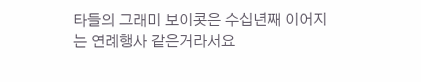타들의 그래미 보이콧은 수십년째 이어지는 연례행사 같은거라서요